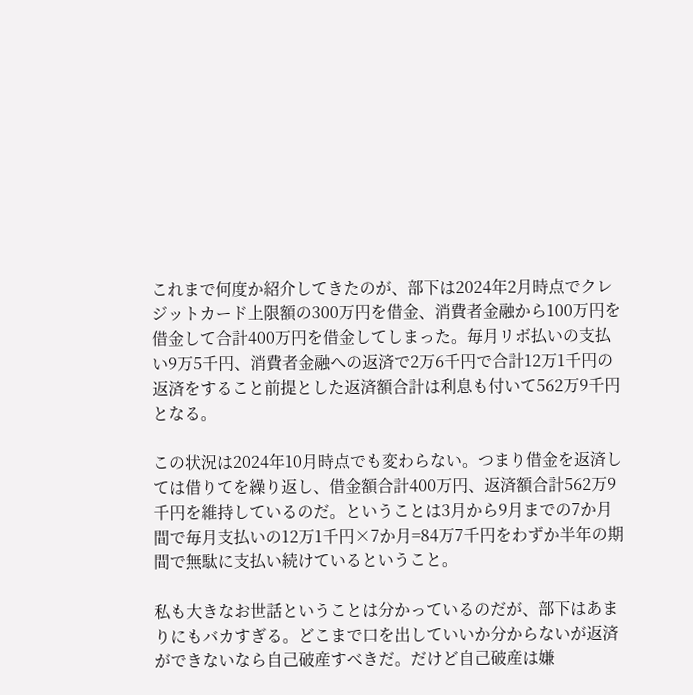これまで何度か紹介してきたのが、部下は2024年2月時点でクレジットカード上限額の300万円を借金、消費者金融から100万円を借金して合計400万円を借金してしまった。毎月リボ払いの支払い9万5千円、消費者金融への返済で2万6千円で合計12万1千円の返済をすること前提とした返済額合計は利息も付いて562万9千円となる。

この状況は2024年10月時点でも変わらない。つまり借金を返済しては借りてを繰り返し、借金額合計400万円、返済額合計562万9千円を維持しているのだ。ということは3月から9月までの7か月間で毎月支払いの12万1千円×7か月=84万7千円をわずか半年の期間で無駄に支払い続けているということ。

私も大きなお世話ということは分かっているのだが、部下はあまりにもバカすぎる。どこまで口を出していいか分からないが返済ができないなら自己破産すべきだ。だけど自己破産は嫌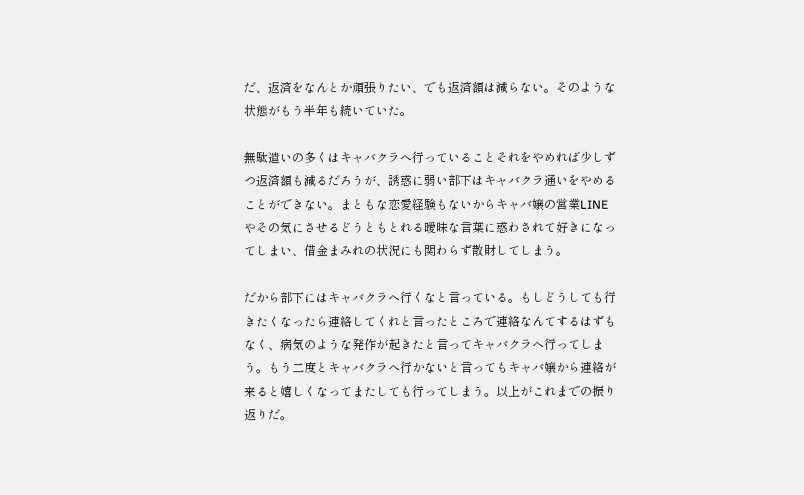だ、返済をなんとか頑張りたい、でも返済額は減らない。そのような状態がもう半年も続いていた。

無駄遣いの多くはキャバクラへ行っていることそれをやめれば少しずつ返済額も減るだろうが、誘惑に弱い部下はキャバクラ通いをやめることができない。まともな恋愛経験もないからキャバ嬢の営業LINEやその気にさせるどうともとれる曖昧な言葉に惑わされて好きになってしまい、借金まみれの状況にも関わらず散財してしまう。

だから部下にはキャバクラへ行くなと言っている。もしどうしても行きたくなったら連絡してくれと言ったところで連絡なんてするはずもなく、病気のような発作が起きたと言ってキャバクラへ行ってしまう。もう二度とキャバクラへ行かないと言ってもキャバ嬢から連絡が来ると嬉しくなってまたしても行ってしまう。以上がこれまでの振り返りだ。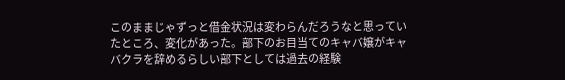このままじゃずっと借金状況は変わらんだろうなと思っていたところ、変化があった。部下のお目当てのキャバ嬢がキャバクラを辞めるらしい部下としては過去の経験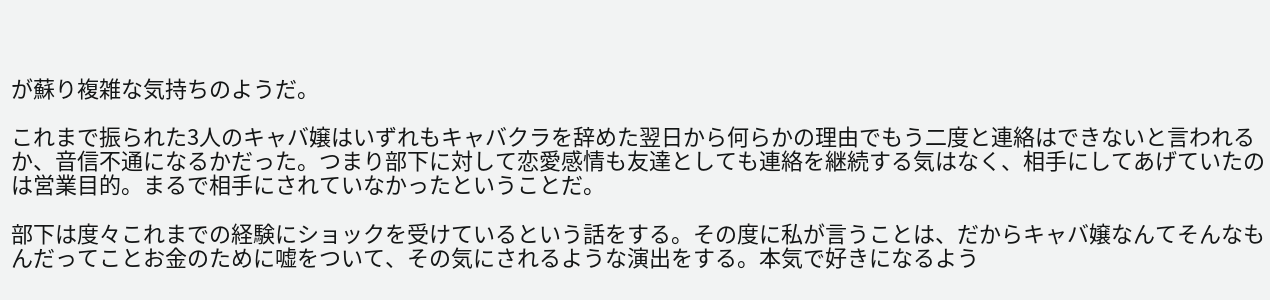が蘇り複雑な気持ちのようだ。

これまで振られた3人のキャバ嬢はいずれもキャバクラを辞めた翌日から何らかの理由でもう二度と連絡はできないと言われるか、音信不通になるかだった。つまり部下に対して恋愛感情も友達としても連絡を継続する気はなく、相手にしてあげていたのは営業目的。まるで相手にされていなかったということだ。

部下は度々これまでの経験にショックを受けているという話をする。その度に私が言うことは、だからキャバ嬢なんてそんなもんだってことお金のために嘘をついて、その気にされるような演出をする。本気で好きになるよう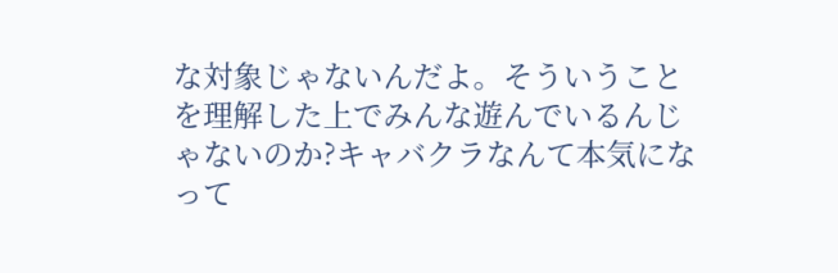な対象じゃないんだよ。そういうことを理解した上でみんな遊んでいるんじゃないのか?キャバクラなんて本気になって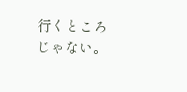行くところじゃない。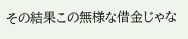その結果この無様な借金じゃな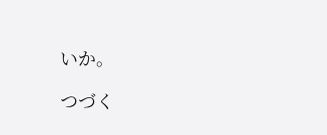いか。

つづく